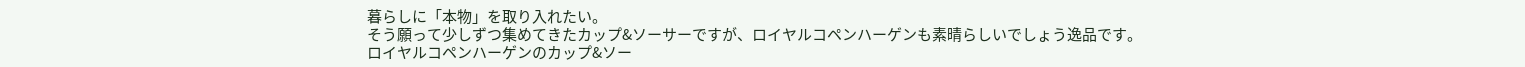暮らしに「本物」を取り入れたい。
そう願って少しずつ集めてきたカップ&ソーサーですが、ロイヤルコペンハーゲンも素晴らしいでしょう逸品です。
ロイヤルコペンハーゲンのカップ&ソー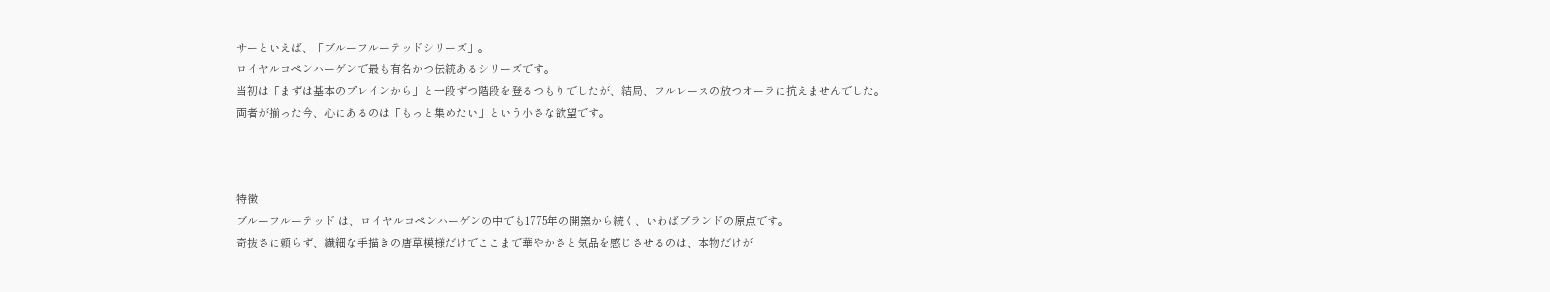サーといえば、「ブルーフルーテッドシリーズ」。
ロイヤルコペンハーゲンで最も有名かつ伝統あるシリーズです。
当初は「まずは基本のプレインから」と一段ずつ階段を登るつもりでしたが、結局、フルレースの放つオーラに抗えませんでした。
両者が揃った今、心にあるのは「もっと集めたい」という小さな欲望です。



特徴
ブルーフルーテッド は、ロイヤルコペンハーゲンの中でも1775年の開窯から続く、いわばブランドの原点です。
奇抜さに頼らず、繊細な手描きの唐草模様だけでここまで華やかさと気品を感じさせるのは、本物だけが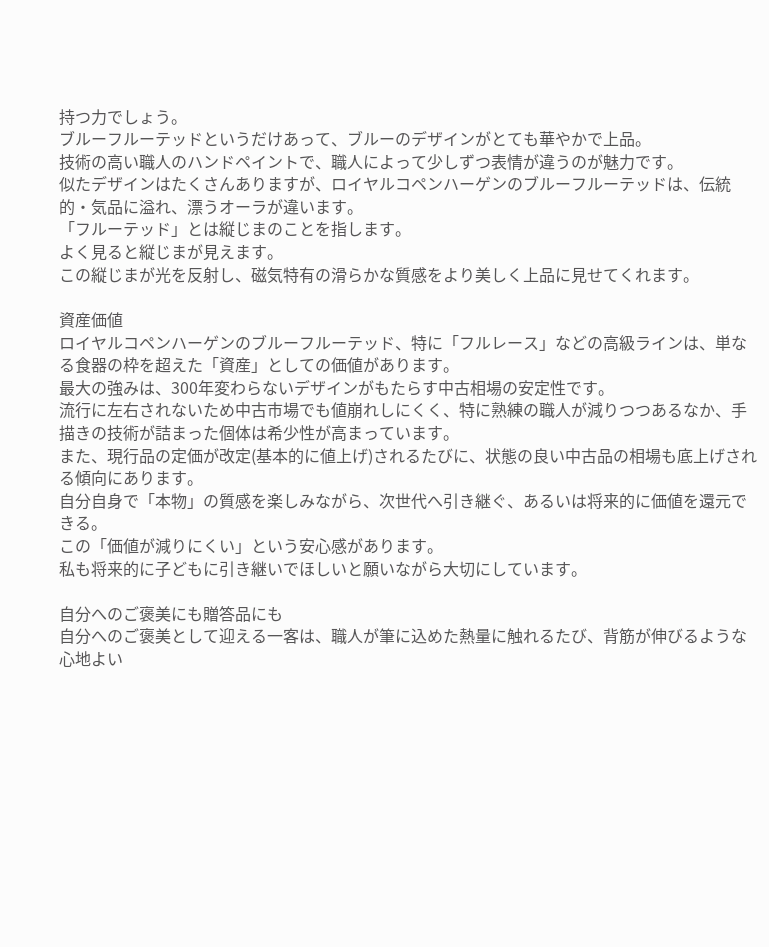持つ力でしょう。
ブルーフルーテッドというだけあって、ブルーのデザインがとても華やかで上品。
技術の高い職人のハンドペイントで、職人によって少しずつ表情が違うのが魅力です。
似たデザインはたくさんありますが、ロイヤルコペンハーゲンのブルーフルーテッドは、伝統的・気品に溢れ、漂うオーラが違います。
「フルーテッド」とは縦じまのことを指します。
よく見ると縦じまが見えます。
この縦じまが光を反射し、磁気特有の滑らかな質感をより美しく上品に見せてくれます。

資産価値
ロイヤルコペンハーゲンのブルーフルーテッド、特に「フルレース」などの高級ラインは、単なる食器の枠を超えた「資産」としての価値があります。
最大の強みは、300年変わらないデザインがもたらす中古相場の安定性です。
流行に左右されないため中古市場でも値崩れしにくく、特に熟練の職人が減りつつあるなか、手描きの技術が詰まった個体は希少性が高まっています。
また、現行品の定価が改定(基本的に値上げ)されるたびに、状態の良い中古品の相場も底上げされる傾向にあります。
自分自身で「本物」の質感を楽しみながら、次世代へ引き継ぐ、あるいは将来的に価値を還元できる。
この「価値が減りにくい」という安心感があります。
私も将来的に子どもに引き継いでほしいと願いながら大切にしています。

自分へのご褒美にも贈答品にも
自分へのご褒美として迎える一客は、職人が筆に込めた熱量に触れるたび、背筋が伸びるような心地よい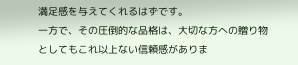満足感を与えてくれるはずです。
一方で、その圧倒的な品格は、大切な方への贈り物としてもこれ以上ない信頼感がありま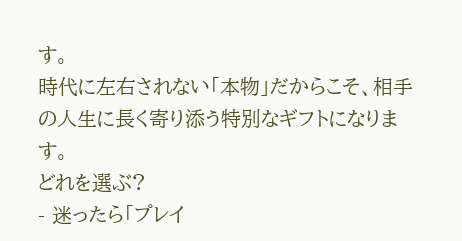す。
時代に左右されない「本物」だからこそ、相手の人生に長く寄り添う特別なギフトになります。
どれを選ぶ?
- 迷ったら「プレイ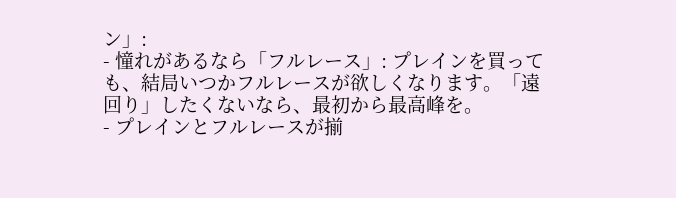ン」:
- 憧れがあるなら「フルレース」: プレインを買っても、結局いつかフルレースが欲しくなります。「遠回り」したくないなら、最初から最高峰を。
- プレインとフルレースが揃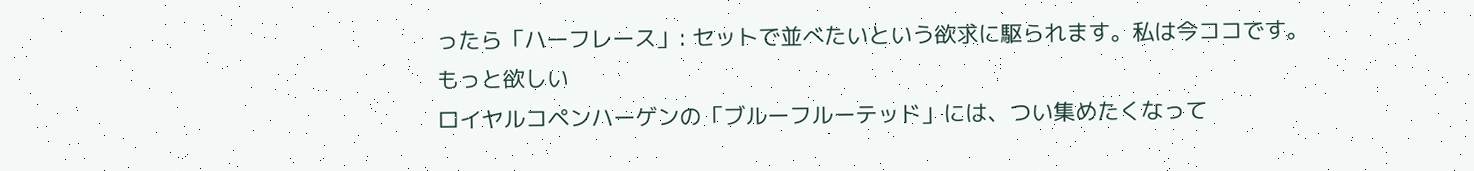ったら「ハーフレース」: セットで並べたいという欲求に駆られます。私は今ココです。
もっと欲しい
ロイヤルコペンハーゲンの「ブルーフルーテッド」には、つい集めたくなって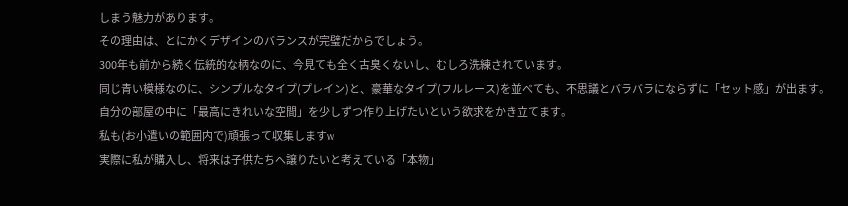しまう魅力があります。
その理由は、とにかくデザインのバランスが完璧だからでしょう。
300年も前から続く伝統的な柄なのに、今見ても全く古臭くないし、むしろ洗練されています。
同じ青い模様なのに、シンプルなタイプ(プレイン)と、豪華なタイプ(フルレース)を並べても、不思議とバラバラにならずに「セット感」が出ます。
自分の部屋の中に「最高にきれいな空間」を少しずつ作り上げたいという欲求をかき立てます。
私も(お小遣いの範囲内で)頑張って収集しますw
実際に私が購入し、将来は子供たちへ譲りたいと考えている「本物」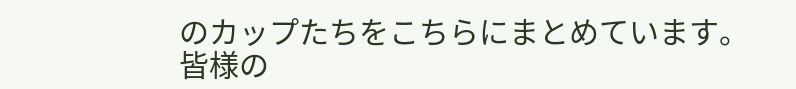のカップたちをこちらにまとめています。
皆様の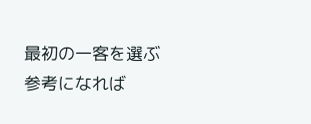最初の一客を選ぶ参考になれば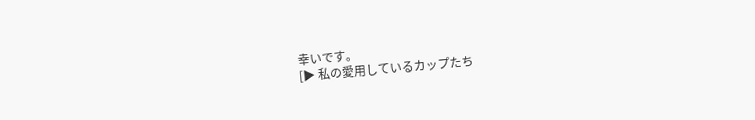幸いです。
[▶ 私の愛用しているカップたち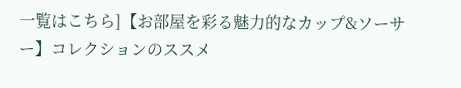一覧はこちら]【お部屋を彩る魅力的なカップ&ソーサー】コレクションのススメ